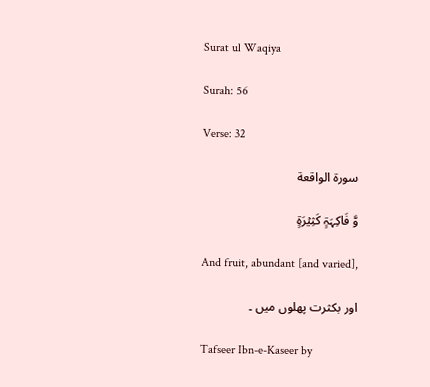Surat ul Waqiya

Surah: 56

Verse: 32

سورة الواقعة

وَّ فَاکِہَۃٍ کَثِیۡرَۃٍ

And fruit, abundant [and varied],

اور بکثرت پھلوں میں ۔

Tafseer Ibn-e-Kaseer by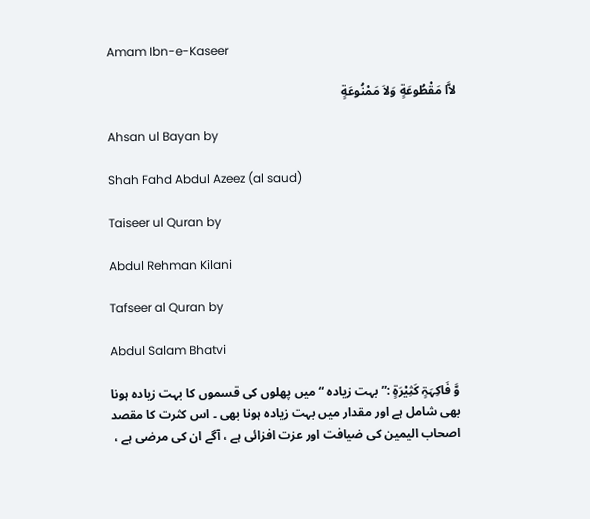Amam Ibn-e-Kaseer

لاَّا مَقْطُوعَةٍ وَلاَ مَمْنُوعَةٍ

Ahsan ul Bayan by

Shah Fahd Abdul Azeez (al saud)

Taiseer ul Quran by

Abdul Rehman Kilani

Tafseer al Quran by

Abdul Salam Bhatvi

وَّ فَاکِہَۃٍ کَثِیْرَۃٍ :” بہت زیادہ “ میں پھلوں کی قسموں کا بہت زیادہ ہونا بھی شامل ہے اور مقدار میں بہت زیادہ ہونا بھی ۔ اس کثرت کا مقصد اصحاب الیمین کی ضیافت اور عزت افزائی ہے ، آگے ان کی مرضی ہے ،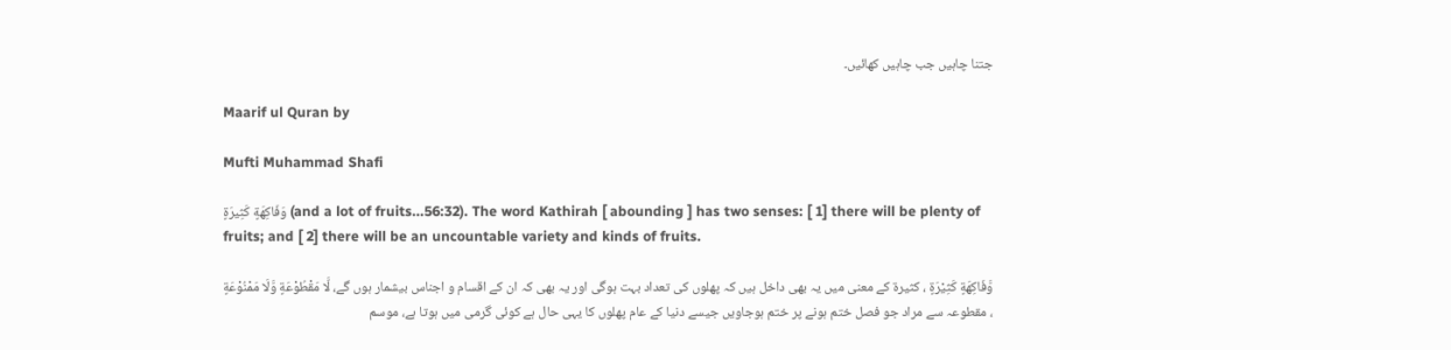جتنا چاہیں جب چاہیں کھائیں۔

Maarif ul Quran by

Mufti Muhammad Shafi

وَفَاكِهَةٍ كَثِيرَ‌ةٍ (and a lot of fruits...56:32). The word Kathirah [ abounding ] has two senses: [ 1] there will be plenty of fruits; and [ 2] there will be an uncountable variety and kinds of fruits.

وَّفَاكِهَةٍ كَثِيْرَةٍ ، کثیرة کے معنی میں یہ بھی داخل ہیں کہ پھلوں کی تعداد بہت ہوگی اور یہ بھی کہ ان کے اقسام و اجناس بیشمار ہوں گے، لَّا مَقْطُوْعَةٍ وَّلَا مَمْنُوْعَةٍ ، مقطوعہ سے مراد جو فصل ختم ہونے پر ختم ہوجاویں جیسے دنیا کے عام پھلوں کا یہی حال ہے کوئی گرمی میں ہوتا ہے، موسم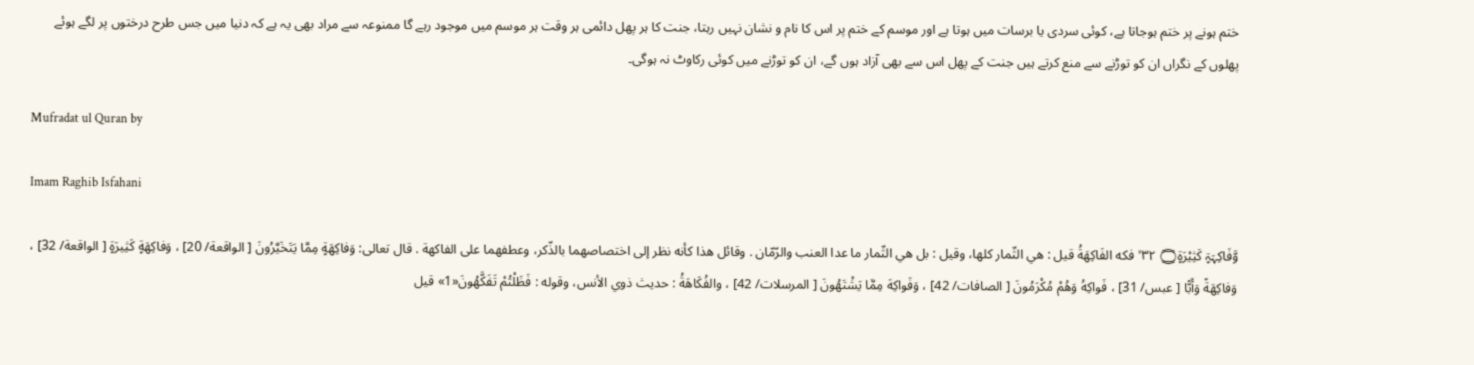ختم ہونے پر ختم ہوجاتا ہے، کوئی سردی یا برسات میں ہوتا ہے اور موسم کے ختم پر اس کا نام و نشان نہیں رہتا، جنت کا ہر پھل دائمی ہر وقت ہر موسم میں موجود رہے گا ممنوعہ سے مراد بھی یہ ہے کہ دنیا میں جس طرح درختوں پر لگے ہوئے پھلوں کے نگراں ان کو توڑنے سے منع کرتے ہیں جنت کے پھل اس سے بھی آزاد ہوں گے، ان کو توڑنے میں کوئی رکاوٹ نہ ہوگی۔

Mufradat ul Quran by

Imam Raghib Isfahani

وَّفَاكِہَۃٍ كَثِيْرَۃٍ۝ ٣٢ ۙ فكه الفَاكِهَةُ قيل : هي الثّمار کلها، وقیل : بل هي الثّمار ما عدا العنب والرّمّان . وقائل هذا كأنه نظر إلى اختصاصهما بالذّكر، وعطفهما علی الفاکهة . قال تعالی: وَفاكِهَةٍ مِمَّا يَتَخَيَّرُونَ [ الواقعة/ 20] ، وَفاكِهَةٍ كَثِيرَةٍ [ الواقعة/ 32] ، وَفاكِهَةً وَأَبًّا [ عبس/ 31] ، فَواكِهُ وَهُمْ مُكْرَمُونَ [ الصافات/ 42] ، وَفَواكِهَ مِمَّا يَشْتَهُونَ [ المرسلات/ 42] ، والفُكَاهَةُ : حدیث ذوي الأنس، وقوله : فَظَلْتُمْ تَفَكَّهُونَ«1» قيل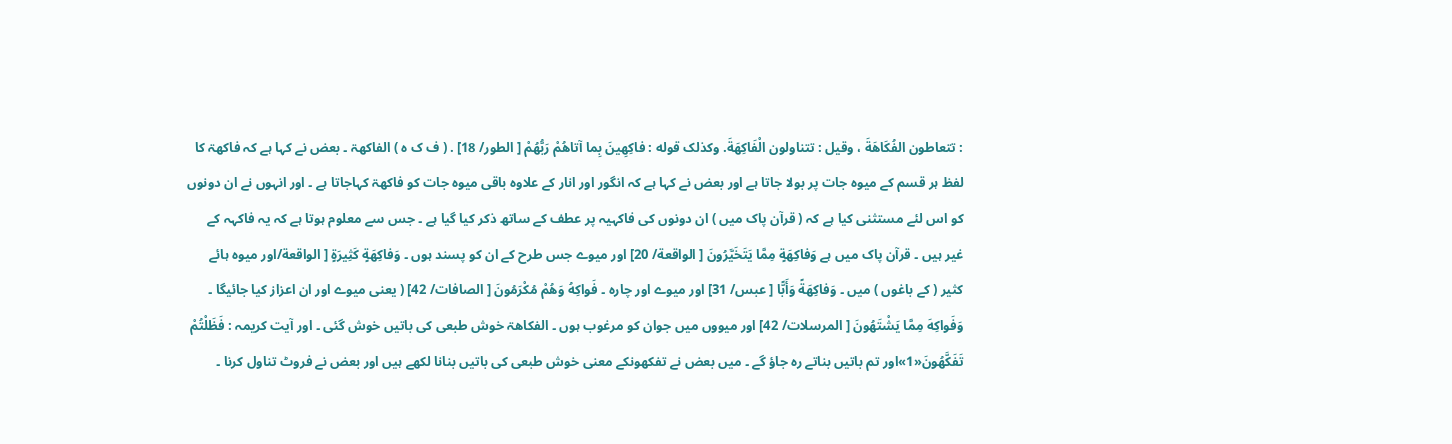: تتعاطون الفُكَاهَةَ ، وقیل : تتناولون الْفَاكِهَةَ. وکذلک قوله : فاكِهِينَ بِما آتاهُمْ رَبُّهُمْ [ الطور/ 18] . ( ف ک ہ ) الفاکھۃ ۔ بعض نے کہا ہے کہ فاکھۃ کا لفظ ہر قسم کے میوہ جات پر بولا جاتا ہے اور بعض نے کہا ہے کہ انگور اور انار کے علاوہ باقی میوہ جات کو فاکھۃ کہاجاتا ہے ۔ اور انہوں نے ان دونوں کو اس لئے مستثنی کیا ہے کہ ( قرآن پاک میں ) ان دونوں کی فاکہیہ پر عطف کے ساتھ ذکر کیا گیا ہے ۔ جس سے معلوم ہوتا ہے کہ یہ فاکہہ کے غیر ہیں ۔ قرآن پاک میں ہے وَفاكِهَةٍ مِمَّا يَتَخَيَّرُونَ [ الواقعة/ 20] اور میوے جس طرح کے ان کو پسند ہوں ۔ وَفاكِهَةٍ كَثِيرَةٍ [ الواقعة/اور میوہ ہائے کثیر ( کے باغوں ) میں ۔ وَفاكِهَةً وَأَبًّا [ عبس/ 31] اور میوے اور چارہ ۔ فَواكِهُ وَهُمْ مُكْرَمُونَ [ الصافات/ 42] ( یعنی میوے اور ان اعزاز کیا جائیگا ۔ وَفَواكِهَ مِمَّا يَشْتَهُونَ [ المرسلات/ 42] اور میووں میں جوان کو مرغوب ہوں ۔ الفکاھۃ خوش طبعی کی باتیں خوش گئی ۔ اور آیت کریمہ : فَظَلْتُمْ تَفَكَّهُونَ«1»اور تم باتیں بناتے رہ جاؤ گے ۔ میں بعض نے تفکھونکے معنی خوش طبعی کی باتیں بنانا لکھے ہیں اور بعض نے فروٹ تناول کرنا ۔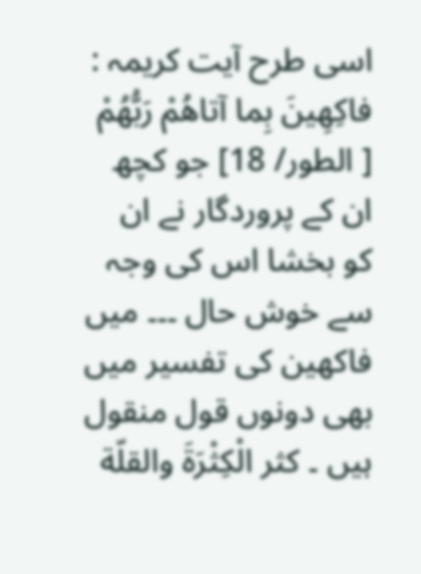اسی طرح آیت کریمہ : فاكِهِينَ بِما آتاهُمْ رَبُّهُمْ [ الطور/ 18] جو کچھ ان کے پروردگار نے ان کو بخشا اس کی وجہ سے خوش حال ۔۔۔ میں فاکھین کی تفسیر میں بھی دونوں قول منقول ہیں ۔ كثر الْكِثْرَةَ والقلّة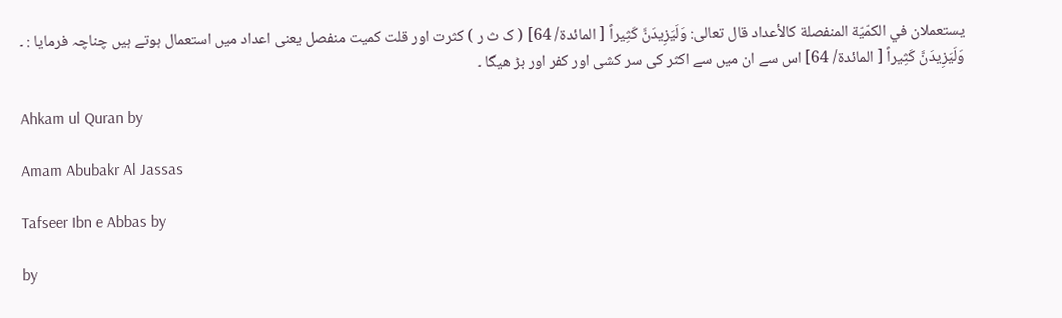يستعملان في الكمّيّة المنفصلة كالأعداد قال تعالی: وَلَيَزِيدَنَّ كَثِيراً [ المائدة/ 64] ( ک ث ر ) کثرت اور قلت کمیت منفصل یعنی اعداد میں استعمال ہوتے ہیں چناچہ فرمایا : ۔ وَلَيَزِيدَنَّ كَثِيراً [ المائدة/ 64] اس سے ان میں سے اکثر کی سر کشی اور کفر اور بڑ ھیگا ۔

Ahkam ul Quran by

Amam Abubakr Al Jassas

Tafseer Ibn e Abbas by

by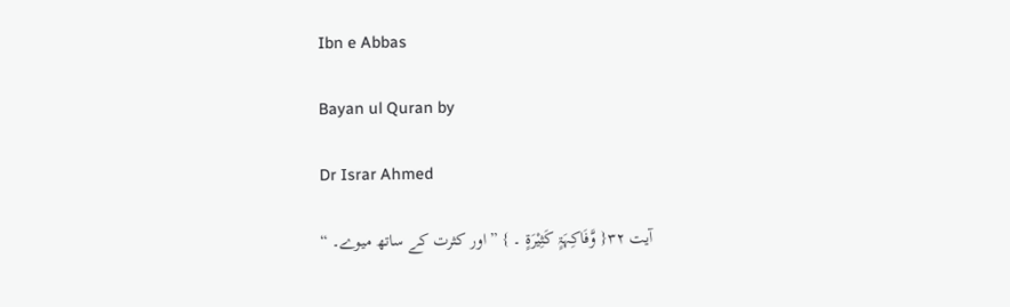Ibn e Abbas

Bayan ul Quran by

Dr Israr Ahmed

آیت ٣٢{ وَّفَاکِہَۃٍ کَثِیْرَۃٍ ۔ } ” اور کثرت کے ساتھ میوے۔ “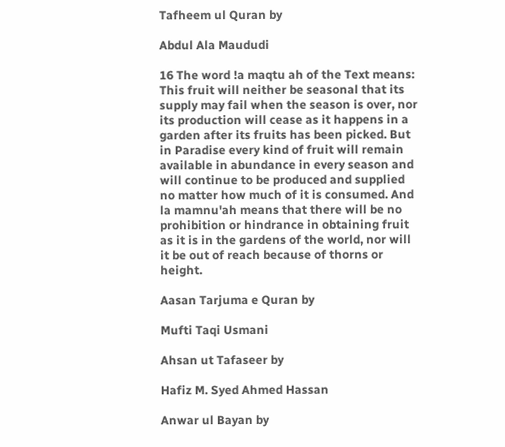Tafheem ul Quran by

Abdul Ala Maududi

16 The word !a maqtu ah of the Text means: This fruit will neither be seasonal that its supply may fail when the season is over, nor its production will cease as it happens in a garden after its fruits has been picked. But in Paradise every kind of fruit will remain available in abundance in every season and will continue to be produced and supplied no matter how much of it is consumed. And la mamnu'ah means that there will be no prohibition or hindrance in obtaining fruit as it is in the gardens of the world, nor will it be out of reach because of thorns or height.

Aasan Tarjuma e Quran by

Mufti Taqi Usmani

Ahsan ut Tafaseer by

Hafiz M. Syed Ahmed Hassan

Anwar ul Bayan by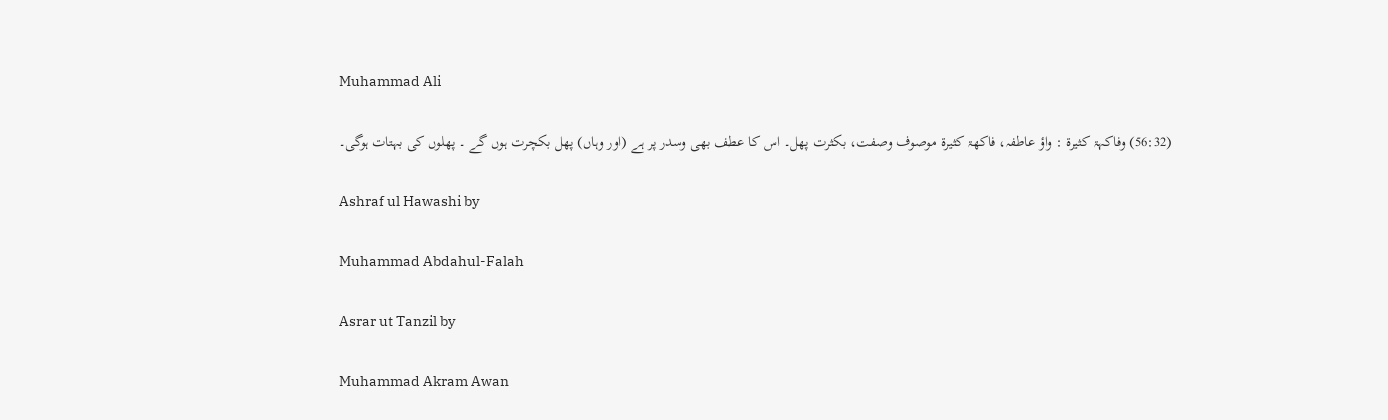Muhammad Ali

(56:32) وفاکہۃ کثیرۃ : واؤ عاطفہ، فاکھۃ کثیرۃ موصوف وصفت، بکثرت پھل۔ اس کا عطف بھی وسدر پر ہے (اور وہاں) پھل بکچرت ہوں گے ۔ پھلوں کی بہتات ہوگی۔

Ashraf ul Hawashi by

Muhammad Abdahul-Falah

Asrar ut Tanzil by

Muhammad Akram Awan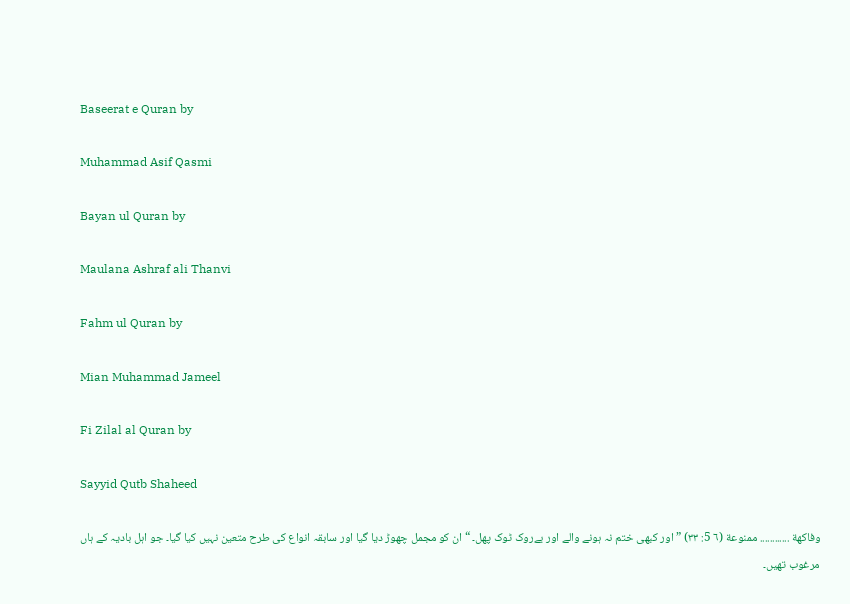Baseerat e Quran by

Muhammad Asif Qasmi

Bayan ul Quran by

Maulana Ashraf ali Thanvi

Fahm ul Quran by

Mian Muhammad Jameel

Fi Zilal al Quran by

Sayyid Qutb Shaheed

وفاکھة ............ ممنوعة (٦ 5: ٣٣) ” اور کبھی ختم نہ ہونے والے اور بےروک ٹوک پھل۔ “ ان کو مجمل چھوڑ دیا گیا اور سابقہ انواع کی طرح متعین نہیں کیا گیا۔ جو اہل بادیہ کے ہاں مرغوب تھیں۔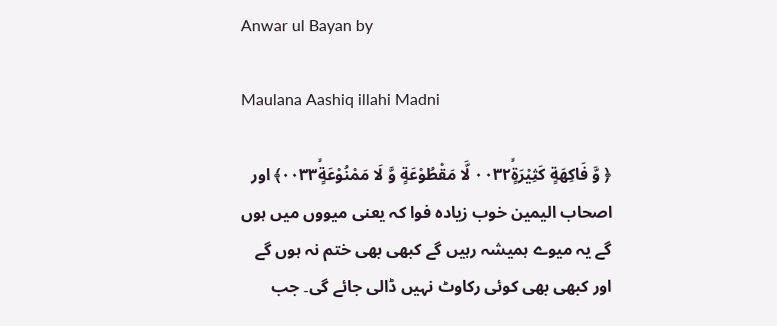Anwar ul Bayan by

Maulana Aashiq illahi Madni

﴿ وَّ فَاكِهَةٍ كَثِيْرَةٍۙ٠٠٣٢ لَّا مَقْطُوْعَةٍ وَّ لَا مَمْنُوْعَةٍۙ٠٠٣٣﴾ اور اصحاب الیمین خوب زیادہ فوا کہ یعنی میووں میں ہوں گے یہ میوے ہمیشہ رہیں گے کبھی بھی ختم نہ ہوں گے اور کبھی بھی کوئی رکاوٹ نہیں ڈالی جائے گی۔ جب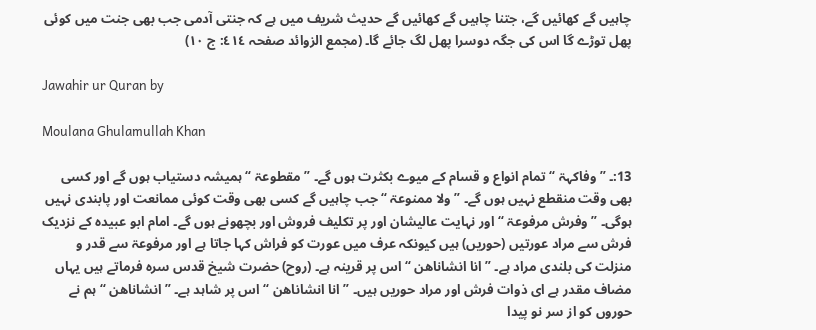چاہیں گے کھائیں گے، جتنا چاہیں گے کھائیں گے حدیث شریف میں ہے کہ جنتی آدمی جب بھی جنت میں کوئی پھل توڑے گا اس کی جگہ دوسرا پھل لگ جائے گا۔ (مجمع الزوائد صفحہ ٤١٤: ج ١٠)

Jawahir ur Quran by

Moulana Ghulamullah Khan

13:۔ ” وفاکہۃ “ تمام انواع و قسام کے میوے بکثرت ہوں گے۔ ” مقطوعۃ “ ہمیشہ دستیاب ہوں گے اور کسی بھی وقت منقطع نہیں ہوں گے۔ ” ولا ممنوعۃ “ جب چاہیں گے کسی بھی وقت کوئی ممانعت اور پابندی نہیں ہوگی۔ ” وفرش مرفوعۃ “ اور نہایت عالیشان اور پر تکلیف فروش اور بچھونے ہوں گے۔ امام ابو عبیدہ کے نزدیک فرش سے مراد عورتیں (حوریں) ہیں کیونکہ عرف میں عورت کو فراش کہا جاتا ہے اور مرفوعۃ سے قدر و منزلت کی بلندی مراد ہے۔ ” انا انشاناھن “ اس پر قرینہ ہے۔ (روح) حضرت شیخ قدس سرہ فرماتے ہیں یہاں مضاف مقدر ہے ای ذوات فرش اور مراد حوریں ہیں۔ ” انا انشاناھن “ اس پر شاہد ہے۔ ” انشاناھن “ ہم نے حوروں کو از سر نو پیدا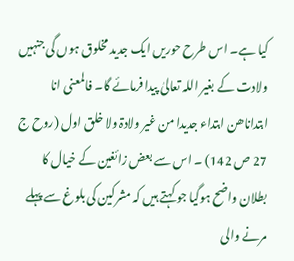کیا ہے۔ اس طرح حوریں ایک جدید مخلوق ہوں گی جنہیں ولادت کے بغیر اللہ تعالیٰ پیدا فرمائے گا۔ فالمعنی انا ابتداناھن ابتداء جدیدا من غیر ولادۃ ولا خلق اول (روح ج 27 ص 142) ۔ اس سے بعض زائغین کے خیال کا بطلان واضح ہوگیا جو کہتے ہیں کہ مشرکین کی بلوغ سے پہلے مرنے والی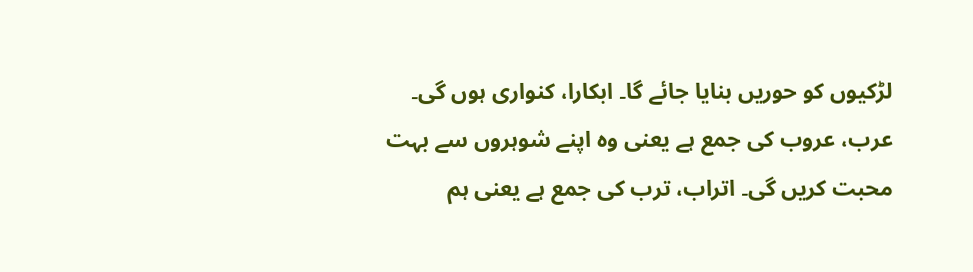لڑکیوں کو حوریں بنایا جائے گا۔ ابکارا، کنواری ہوں گی۔ عرب، عروب کی جمع ہے یعنی وہ اپنے شوہروں سے بہت محبت کریں گی۔ اتراب، ترب کی جمع ہے یعنی ہم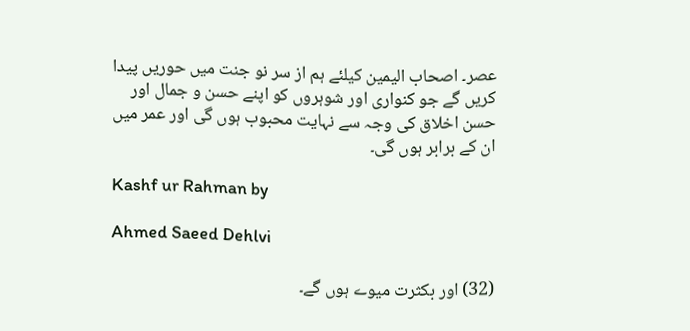عصر۔ اصحاب الیمین کیلئے ہم از سر نو جنت میں حوریں پیدا کریں گے جو کنواری اور شوہروں کو اپنے حسن و جمال اور حسن اخلاق کی وجہ سے نہایت محبوب ہوں گی اور عمر میں ان کے برابر ہوں گی۔

Kashf ur Rahman by

Ahmed Saeed Dehlvi

(32) اور بکثرت میوے ہوں گے۔